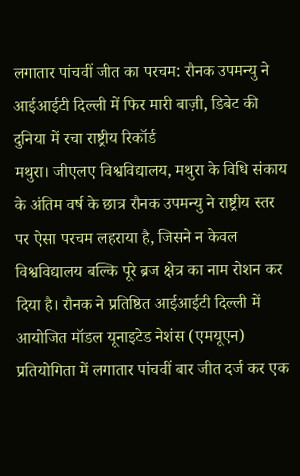लगातार पांचवीं जीत का परचम: रौनक उपमन्यु ने आईआईटी दिल्ली में फिर मारी बाज़ी, डिबेट की दुनिया में रचा राष्ट्रीय रिकॉर्ड
मथुरा। जीएलए विश्वविद्यालय, मथुरा के विधि संकाय के अंतिम वर्ष के छात्र रौनक उपमन्यु ने राष्ट्रीय स्तर पर ऐसा परचम लहराया है, जिसने न केवल विश्वविद्यालय बल्कि पूरे ब्रज क्षेत्र का नाम रोशन कर दिया है। रौनक ने प्रतिष्ठित आईआईटी दिल्ली में आयोजित मॉडल यूनाइटेड नेशंस (एमयूएन) प्रतियोगिता में लगातार पांचवीं बार जीत दर्ज कर एक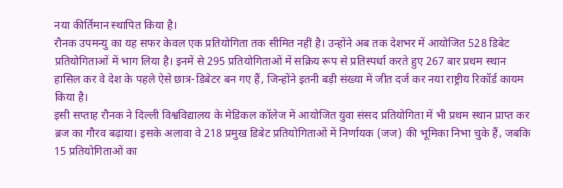नया कीर्तिमान स्थापित किया है।
रौनक उपमन्यु का यह सफर केवल एक प्रतियोगिता तक सीमित नहीं है। उन्होंने अब तक देशभर में आयोजित 528 डिबेट प्रतियोगिताओं में भाग लिया है। इनमें से 295 प्रतियोगिताओं में सक्रिय रूप से प्रतिस्पर्धा करते हुए 267 बार प्रथम स्थान हासिल कर वे देश के पहले ऐसे छात्र-डिबेटर बन गए हैं, जिन्होंने इतनी बड़ी संख्या में जीत दर्ज कर नया राष्ट्रीय रिकॉर्ड कायम किया है।
इसी सप्ताह रौनक ने दिल्ली विश्वविद्यालय के मेडिकल कॉलेज में आयोजित युवा संसद प्रतियोगिता में भी प्रथम स्थान प्राप्त कर ब्रज का गौरव बढ़ाया। इसके अलावा वे 218 प्रमुख डिबेट प्रतियोगिताओं में निर्णायक (जज) की भूमिका निभा चुके हैं, जबकि 15 प्रतियोगिताओं का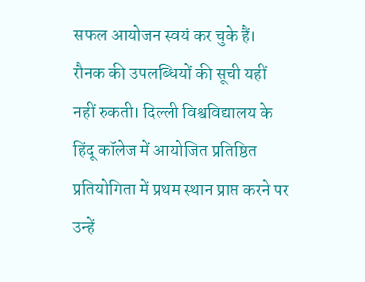सफल आयोजन स्वयं कर चुके हैं।
रौनक की उपलब्धियों की सूची यहीं नहीं रुकती। दिल्ली विश्वविद्यालय के हिंदू कॉलेज में आयोजित प्रतिष्ठित प्रतियोगिता में प्रथम स्थान प्राप्त करने पर उन्हें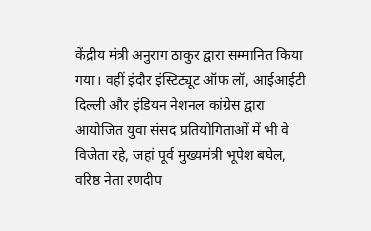केंद्रीय मंत्री अनुराग ठाकुर द्वारा सम्मानित किया गया। वहीं इंदौर इंस्टिट्यूट ऑफ लॉ, आईआईटी दिल्ली और इंडियन नेशनल कांग्रेस द्वारा आयोजित युवा संसद प्रतियोगिताओं में भी वे विजेता रहे, जहां पूर्व मुख्यमंत्री भूपेश बघेल, वरिष्ठ नेता रणदीप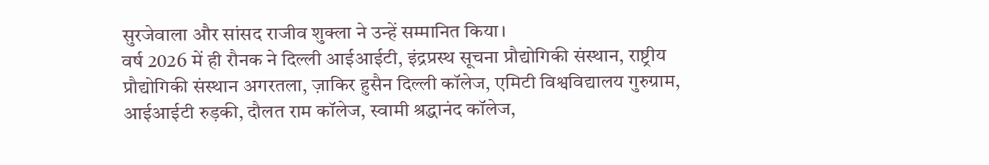सुरजेवाला और सांसद राजीव शुक्ला ने उन्हें सम्मानित किया।
वर्ष 2026 में ही रौनक ने दिल्ली आईआईटी, इंद्रप्रस्थ सूचना प्रौद्योगिकी संस्थान, राष्ट्रीय प्रौद्योगिकी संस्थान अगरतला, ज़ाकिर हुसैन दिल्ली कॉलेज, एमिटी विश्वविद्यालय गुरुग्राम, आईआईटी रुड़की, दौलत राम कॉलेज, स्वामी श्रद्धानंद कॉलेज,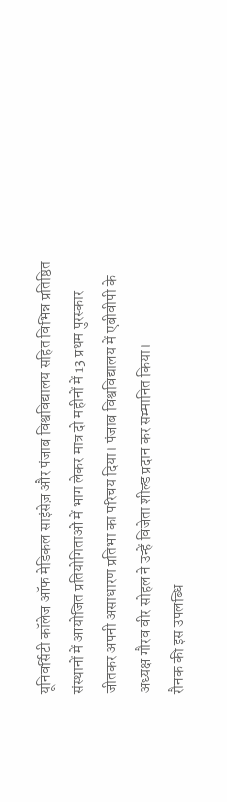यूनिवर्सिटी कॉलेज ऑफ मेडिकल साइंसेज़ और पंजाब विश्वविद्यालय सहित विभिन्न प्रतिष्ठित संस्थानों में आयोजित प्रतियोगिताओं में भाग लेकर मात्र दो महीनों में 13 प्रथम पुरस्कार जीतकर अपनी असाधारण प्रतिभा का परिचय दिया। पंजाब विश्वविद्यालय में एबीवीपी के अध्यक्ष गौरव वीर सोहल ने उन्हें विजेता शील्ड प्रदान कर सम्मानित किया।
रौनक की इस उपलब्धि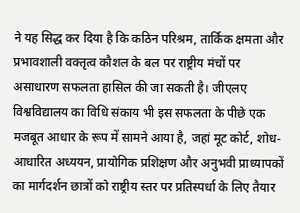ने यह सिद्ध कर दिया है कि कठिन परिश्रम, तार्किक क्षमता और प्रभावशाली वक्तृत्व कौशल के बल पर राष्ट्रीय मंचों पर असाधारण सफलता हासिल की जा सकती है। जीएलए विश्वविद्यालय का विधि संकाय भी इस सफलता के पीछे एक मजबूत आधार के रूप में सामने आया है, जहां मूट कोर्ट, शोध-आधारित अध्ययन, प्रायोगिक प्रशिक्षण और अनुभवी प्राध्यापकों का मार्गदर्शन छात्रों को राष्ट्रीय स्तर पर प्रतिस्पर्धा के लिए तैयार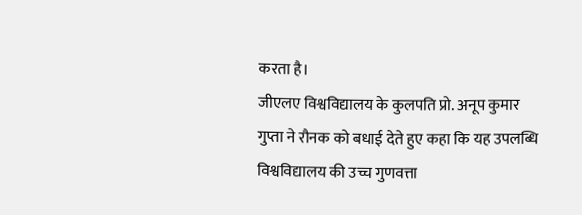करता है।
जीएलए विश्वविद्यालय के कुलपति प्रो. अनूप कुमार गुप्ता ने रौनक को बधाई देते हुए कहा कि यह उपलब्धि विश्वविद्यालय की उच्च गुणवत्ता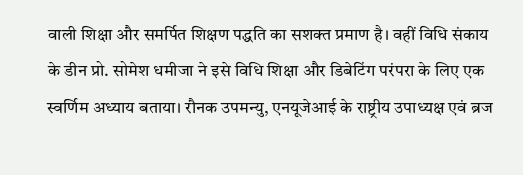वाली शिक्षा और समर्पित शिक्षण पद्धति का सशक्त प्रमाण है। वहीं विधि संकाय के डीन प्रो. सोमेश धमीजा ने इसे विधि शिक्षा और डिबेटिंग परंपरा के लिए एक स्वर्णिम अध्याय बताया। रौनक उपमन्यु, एनयूजेआई के राष्ट्रीय उपाध्यक्ष एवं ब्रज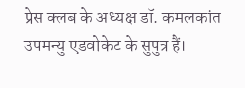प्रेस क्लब के अध्यक्ष डॉ. कमलकांत उपमन्यु एडवोकेट के सुपुत्र हैं।